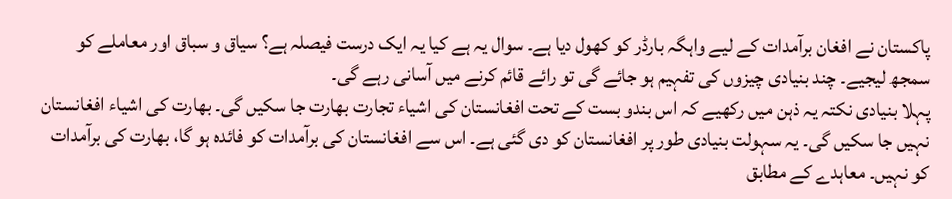پاکستان نے افغان برآمدات کے لیے واہگہ بارڈر کو کھول دیا ہے۔ سوال یہ ہے کیا یہ ایک درست فیصلہ ہے؟ سیاق و سباق اور معاملے کو سمجھ لیجیے۔ چند بنیادی چیزوں کی تفہیم ہو جائے گی تو رائے قائم کرنے میں آسانی رہے گی۔
پہلا بنیادی نکتہ یہ ذہن میں رکھیے کہ اس بندو بست کے تحت افغانستان کی اشیاء تجارت بھارت جا سکیں گی۔ بھارت کی اشیاء افغانستان نہیں جا سکیں گی۔ یہ سہولت بنیادی طور پر افغانستان کو دی گئی ہے۔ اس سے افغانستان کی برآمدات کو فائدہ ہو گا، بھارت کی برآمدات کو نہیں۔ معاہدے کے مطابق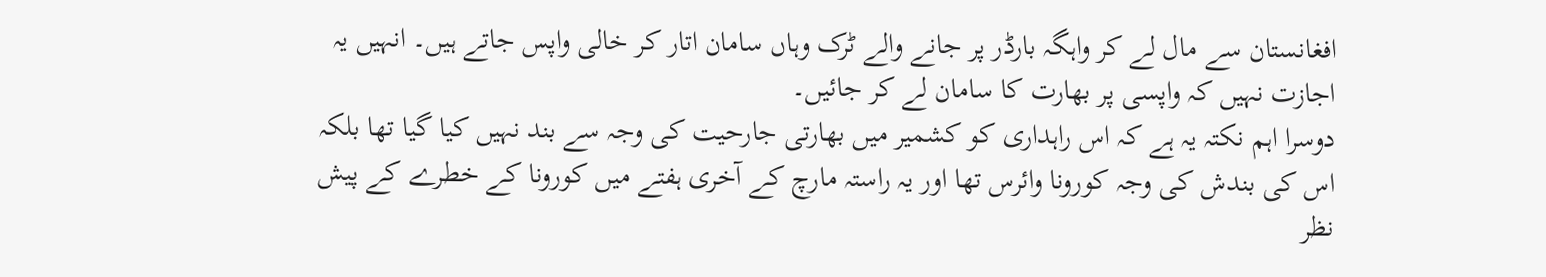افغانستان سے مال لے کر واہگہ بارڈر پر جانے والے ٹرک وہاں سامان اتار کر خالی واپس جاتے ہیں۔ انہیں یہ اجازت نہیں کہ واپسی پر بھارت کا سامان لے کر جائیں۔
دوسرا اہم نکتہ یہ ہے کہ اس راہداری کو کشمیر میں بھارتی جارحیت کی وجہ سے بند نہیں کیا گیا تھا بلکہ اس کی بندش کی وجہ کورونا وائرس تھا اور یہ راستہ مارچ کے آخری ہفتے میں کورونا کے خطرے کے پیش نظر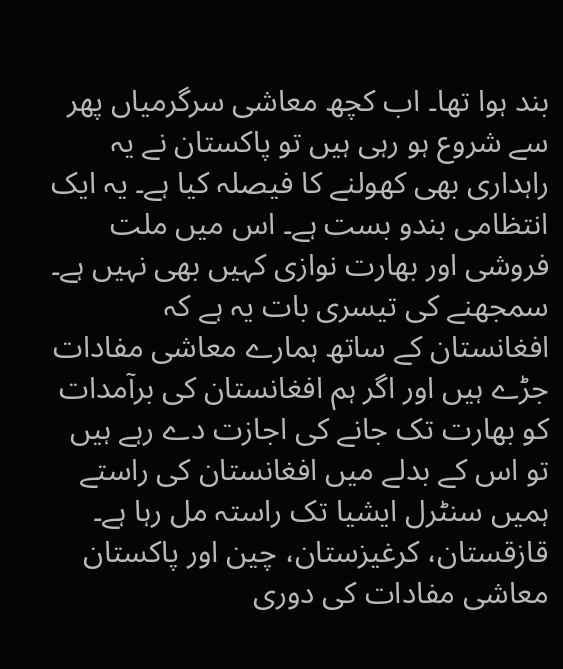بند ہوا تھا۔ اب کچھ معاشی سرگرمیاں پھر سے شروع ہو رہی ہیں تو پاکستان نے یہ راہداری بھی کھولنے کا فیصلہ کیا ہے۔ یہ ایک انتظامی بندو بست ہے۔ اس میں ملت فروشی اور بھارت نوازی کہیں بھی نہیں ہے۔
سمجھنے کی تیسری بات یہ ہے کہ افغانستان کے ساتھ ہمارے معاشی مفادات جڑے ہیں اور اگر ہم افغانستان کی برآمدات کو بھارت تک جانے کی اجازت دے رہے ہیں تو اس کے بدلے میں افغانستان کی راستے ہمیں سنٹرل ایشیا تک راستہ مل رہا ہے۔ قازقستان، کرغیزستان، چین اور پاکستان معاشی مفادات کی دوری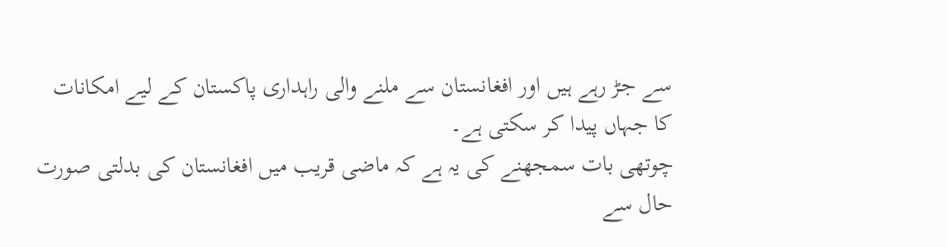سے جڑ رہے ہیں اور افغانستان سے ملنے والی راہداری پاکستان کے لیے امکانات کا جہاں پیدا کر سکتی ہے۔
چوتھی بات سمجھنے کی یہ ہے کہ ماضی قریب میں افغانستان کی بدلتی صورت حال سے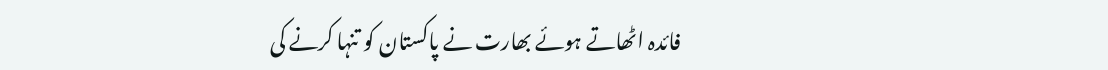فائدہ اٹھاتے ہوئے بھارت نے پاکستان کو تنہا کرنے کی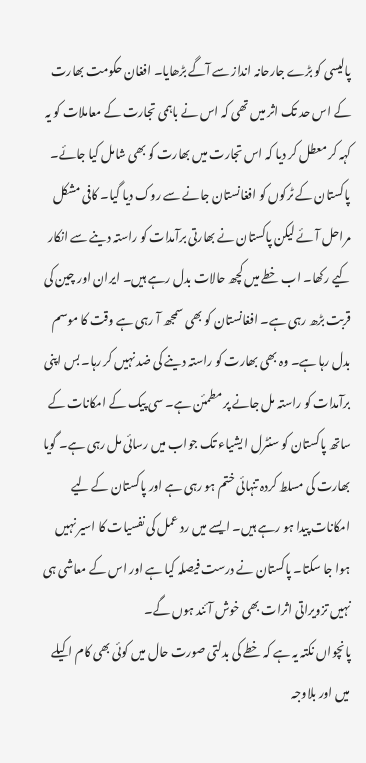پالیسی کو بڑے جارحانہ انداز سے آگے بڑھایا۔ افغان حکومت بھارت کے اس حد تک اثر میں تھی کہ اس نے باہمی تجارت کے معاملات کو یہ کہہ کر معطل کر دیا کہ اس تجارت میں بھارت کو بھی شامل کیا جائے۔ پاکستان کے ٹرکوں کو افغانستان جانے سے روک دیا گیا۔ کافی مشکل مراحل آئے لیکن پاکستان نے بھارتی برآمدات کو راستہ دینے سے انکار کیے رکھا۔ اب خطے میں کچھ حالات بدل رہے ہیں۔ ایران اور چین کی قربت بڑھ رہی ہے۔ افغانستان کو بھی سمجھ آ رہی ہے وقت کا موسم بدل رہا ہے۔ وہ بھی بھارت کو راستہ دینے کی ضد نہیں کر رہا۔ بس اپنی برآمدات کو راستہ مل جانے پر مطمئن ہے۔ سی پیک کے امکانات کے ساتھ پاکستان کو سنٹرل ا یشیاء تک جواب میں رسائی مل رہی ہے۔ گویا بھارت کی مسلط کردہ تنہائی ختم ہو رہی ہے اور پاکستان کے لیے امکانات پیدا ہو رہے ہیں۔ ایسے میں رد عمل کی نفسیات کا اسیر نہیں ہوا جا سکتا۔ پاکستان نے درست فیصلہ کیا ہے اور اس کے معاشی ہی نہیں تزویراتی اثرات بھی خوش آئند ہوں گے۔
پانچواں نکتہ یہ ہے کہ خطے کی بدلتی صورت حال میں کوئی بھی کام اکیلے میں اور بلاوجہ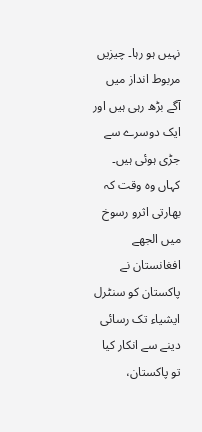نہیں ہو رہا۔ چیزیں مربوط انداز میں آگے بڑھ رہی ہیں اور ایک دوسرے سے جڑی ہوئی ہیں۔ کہاں وہ وقت کہ بھارتی اثرو رسوخ میں الجھے افغانستان نے پاکستان کو سنٹرل ایشیاء تک رسائی دینے سے انکار کیا تو پاکستان،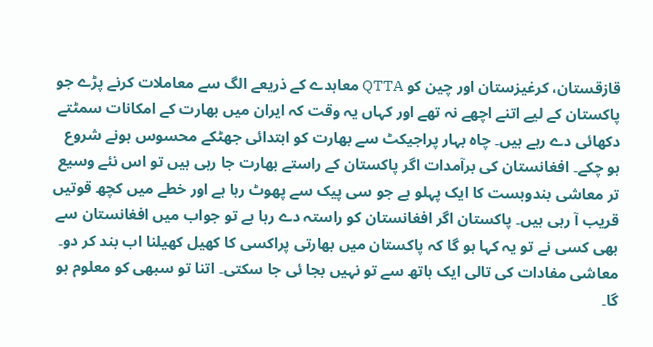قازقستان، کرغیزستان اور چین کو QTTA معاہدے کے ذریعے الگ سے معاملات کرنے پڑے جو پاکستان کے لیے اتنے اچھے نہ تھے اور کہاں یہ وقت کہ ایران میں بھارت کے امکانات سمٹتے دکھائی دے رہے ہیں۔ چاہ بہار پراجیکٹ سے بھارت کو ابتدائی جھٹکے محسوس ہونے شروع ہو چکے۔ افغانستان کی برآمدات اگر پاکستان کے راستے بھارت جا رہی ہیں تو اس نئے وسیع تر معاشی بندوبست کا ایک پہلو ہے جو سی پیک سے پھوٹ رہا ہے اور خطے میں کچھ قوتیں قریب آ رہی ہیں۔ پاکستان اگر افغانستان کو راستہ دے رہا ہے تو جواب میں افغانستان سے بھی کسی نے تو یہ کہا ہو گا کہ پاکستان میں بھارتی پراکسی کا کھیل کھیلنا اب بند کر دو۔ معاشی مفادات کی تالی ایک ہاتھ سے تو نہیں بجا ئی جا سکتی۔ اتنا تو سبھی کو معلوم ہو گا۔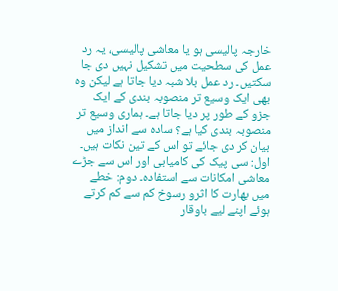خارجہ پالیسی ہو یا معاشی پالیسی، یہ رد عمل کی سطحیت میں تشکیل نہیں دی جا سکتیں۔ رد عمل بلا شبہ دیا جاتا ہے لیکن وہ بھی ایک وسیع تر منصوبہ بندی کے ایک جزو کے طور پر دیا جاتا ہے۔ ہماری وسیع تر منصوبہ بندی کیا ہے؟ سادہ سے انداز میں بیان کر دی جائے تو اس کے تین نکات ہیں۔ اول: سی پیک کی کامیابی اور اس سے جڑے معاشی امکانات سے استفادہ۔ دوم: خطے میں بھارت کا اثرو رسوخ کم سے کم کرتے ہوئے اپنے لیے باوقار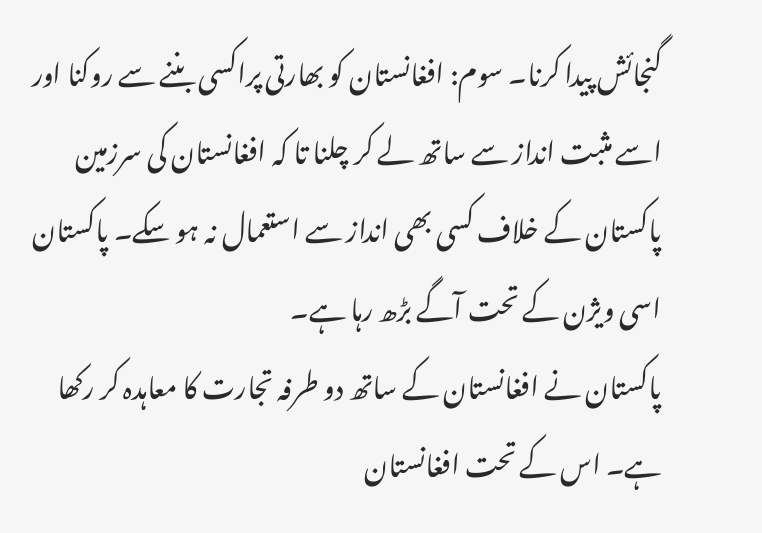گنجائش پیدا کرنا۔ سوم: افغانستان کو بھارتی پراکسی بننے سے روکنا اور اسے مثبت انداز سے ساتھ لے کر چلنا تا کہ افغانستان کی سرزمین پاکستان کے خلاف کسی بھی انداز سے استعمال نہ ہو سکے۔ پاکستان اسی ویژن کے تحت آگے بڑھ رہا ہے۔
پاکستان نے افغانستان کے ساتھ دو طرفہ تجارت کا معاہدہ کر رکھا ہے۔ اس کے تحت افغانستان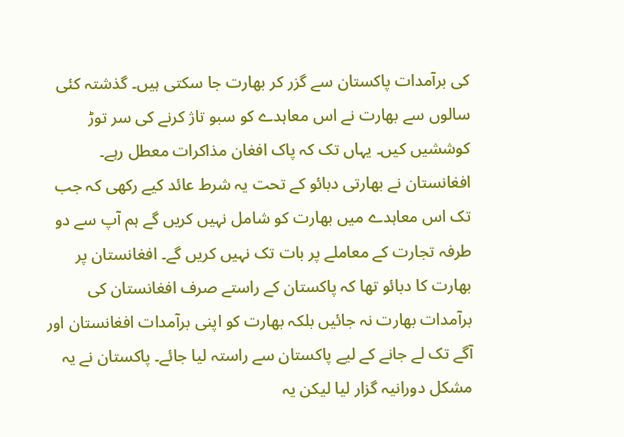کی برآمدات پاکستان سے گزر کر بھارت جا سکتی ہیں۔ گذشتہ کئی سالوں سے بھارت نے اس معاہدے کو سبو تاژ کرنے کی سر توڑ کوششیں کیں۔ یہاں تک کہ پاک افغان مذاکرات معطل رہے۔ افغانستان نے بھارتی دبائو کے تحت یہ شرط عائد کیے رکھی کہ جب تک اس معاہدے میں بھارت کو شامل نہیں کریں گے ہم آپ سے دو طرفہ تجارت کے معاملے پر بات تک نہیں کریں گے۔ افغانستان پر بھارت کا دبائو تھا کہ پاکستان کے راستے صرف افغانستان کی برآمدات بھارت نہ جائیں بلکہ بھارت کو اپنی برآمدات افغانستان اور آگے تک لے جانے کے لیے پاکستان سے راستہ لیا جائے۔ پاکستان نے یہ مشکل دورانیہ گزار لیا لیکن یہ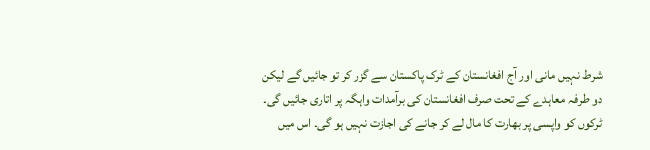شرط نہیں مانی اور آج افغانستان کے ٹرک پاکستان سے گزر کر تو جائیں گے لیکن دو طرفہ معاہدے کے تحت صرف افغانستان کی برآمدات واہگہ پر اتاری جائیں گی۔ ٹرکوں کو واپسی پر بھارت کا مال لے کر جانے کی اجازت نہیں ہو گی۔ اس میں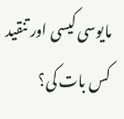مایوسی کیسی اور تنقید کس بات کی؟